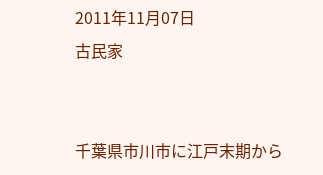2011年11月07日
古民家


千葉県市川市に江戸末期から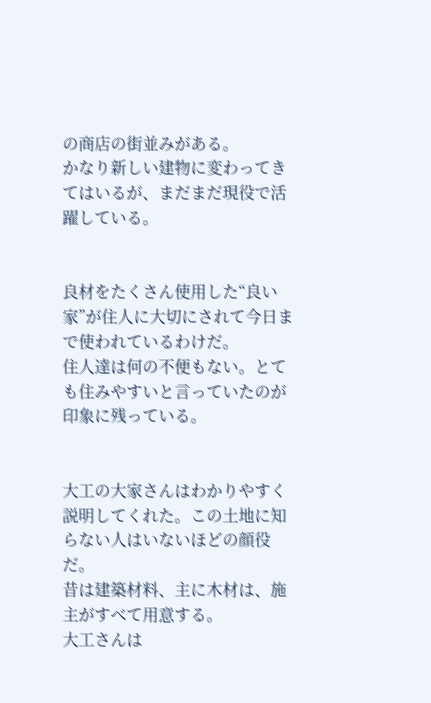の商店の街並みがある。
かなり新しい建物に変わってきてはいるが、まだまだ現役で活躍している。


良材をたくさん使用した“良い家”が住人に大切にされて今日まで使われているわけだ。
住人達は何の不便もない。とても住みやすいと言っていたのが印象に残っている。


大工の大家さんはわかりやすく説明してくれた。この土地に知らない人はいないほどの顔役だ。
昔は建築材料、主に木材は、施主がすべて用意する。
大工さんは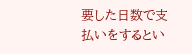要した日数で支払いをするとい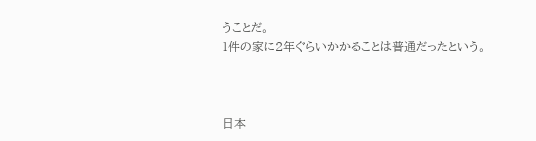うことだ。
1件の家に2年ぐらいかかることは普通だったという。



日本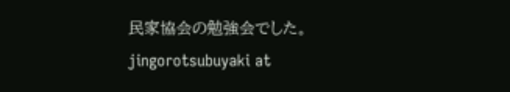民家協会の勉強会でした。
jingorotsubuyaki at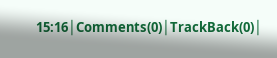15:16│Comments(0)│TrackBack(0)│